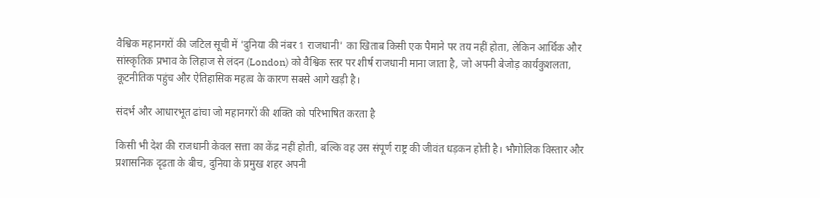वैश्विक महानगरों की जटिल सूची में 'दुनिया की नंबर 1 राजधानी' का खिताब किसी एक पैमाने पर तय नहीं होता, लेकिन आर्थिक और सांस्कृतिक प्रभाव के लिहाज से लंदन (London) को वैश्विक स्तर पर शीर्ष राजधानी माना जाता है, जो अपनी बेजोड़ कार्यकुशलता, कूटनीतिक पहुंच और ऐतिहासिक महत्व के कारण सबसे आगे खड़ी है।

संदर्भ और आधारभूत ढांचा जो महानगरों की शक्ति को परिभाषित करता है

किसी भी देश की राजधानी केवल सत्ता का केंद्र नहीं होती, बल्कि वह उस संपूर्ण राष्ट्र की जीवंत धड़कन होती है। भौगोलिक विस्तार और प्रशासनिक दृढ़ता के बीच, दुनिया के प्रमुख शहर अपनी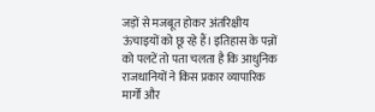जड़ों से मजबूत होकर अंतरिक्षीय ऊंचाइयों को छू रहे हैं। इतिहास के पन्नों को पलटें तो पता चलता है कि आधुनिक राजधानियों ने किस प्रकार व्यापारिक मार्गों और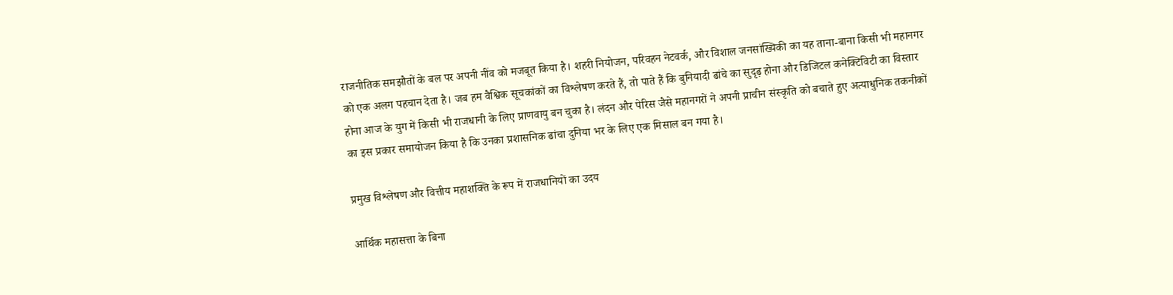राजनीतिक समझौतों के बल पर अपनी नींव को मजबूत किया है। शहरी नियोजन, परिवहन नेटवर्क, और विशाल जनसांख्यिकी का यह ताना-बाना किसी भी महानगर को एक अलग पहचान देता है। जब हम वैश्विक सूचकांकों का विश्लेषण करते हैं, तो पाते हैं कि बुनियादी ढांचे का सुदृढ़ होना और डिजिटल कनेक्टिविटी का विस्तार होना आज के युग में किसी भी राजधानी के लिए प्राणवायु बन चुका है। लंदन और पेरिस जैसे महानगरों ने अपनी प्राचीन संस्कृति को बचाते हुए अत्याधुनिक तकनीकों का इस प्रकार समायोजन किया है कि उनका प्रशासनिक ढांचा दुनिया भर के लिए एक मिसाल बन गया है।

प्रमुख विश्लेषण और वित्तीय महाशक्ति के रूप में राजधानियों का उदय

आर्थिक महासत्ता के बिना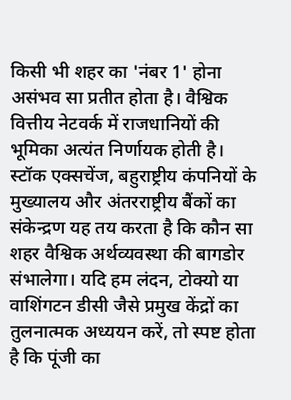किसी भी शहर का 'नंबर 1' होना असंभव सा प्रतीत होता है। वैश्विक वित्तीय नेटवर्क में राजधानियों की भूमिका अत्यंत निर्णायक होती है। स्टॉक एक्सचेंज, बहुराष्ट्रीय कंपनियों के मुख्यालय और अंतरराष्ट्रीय बैंकों का संकेन्द्रण यह तय करता है कि कौन सा शहर वैश्विक अर्थव्यवस्था की बागडोर संभालेगा। यदि हम लंदन, टोक्यो या वाशिंगटन डीसी जैसे प्रमुख केंद्रों का तुलनात्मक अध्ययन करें, तो स्पष्ट होता है कि पूंजी का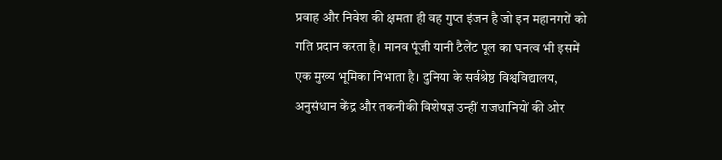प्रवाह और निवेश की क्षमता ही वह गुप्त इंजन है जो इन महानगरों को गति प्रदान करता है। मानव पूंजी यानी टैलेंट पूल का घनत्व भी इसमें एक मुख्य भूमिका निभाता है। दुनिया के सर्वश्रेष्ठ विश्वविद्यालय, अनुसंधान केंद्र और तकनीकी विशेषज्ञ उन्हीं राजधानियों की ओर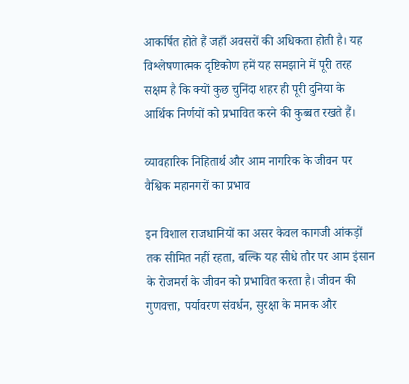आकर्षित होते हैं जहाँ अवसरों की अधिकता होती है। यह विश्लेषणात्मक दृष्टिकोण हमें यह समझाने में पूरी तरह सक्षम है कि क्यों कुछ चुनिंदा शहर ही पूरी दुनिया के आर्थिक निर्णयों को प्रभावित करने की कुब्बत रखते हैं।

व्यावहारिक निहितार्थ और आम नागरिक के जीवन पर वैश्विक महानगरों का प्रभाव

इन विशाल राजधानियों का असर केवल कागजी आंकड़ों तक सीमित नहीं रहता, बल्कि यह सीधे तौर पर आम इंसान के रोजमर्रा के जीवन को प्रभावित करता है। जीवन की गुणवत्ता, पर्यावरण संवर्धन, सुरक्षा के मानक और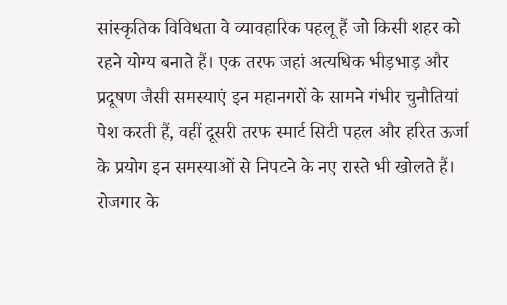सांस्कृतिक विविधता वे व्यावहारिक पहलू हैं जो किसी शहर को रहने योग्य बनाते हैं। एक तरफ जहां अत्यधिक भीड़भाड़ और प्रदूषण जैसी समस्याएं इन महानगरों के सामने गंभीर चुनौतियां पेश करती हैं, वहीं दूसरी तरफ स्मार्ट सिटी पहल और हरित ऊर्जा के प्रयोग इन समस्याओं से निपटने के नए रास्ते भी खोलते हैं। रोजगार के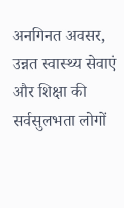अनगिनत अवसर, उन्नत स्वास्थ्य सेवाएं और शिक्षा की सर्वसुलभता लोगों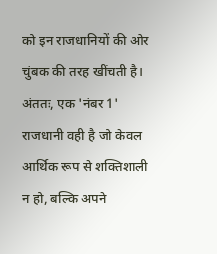को इन राजधानियों की ओर चुंबक की तरह खींचती है। अंततः, एक 'नंबर 1' राजधानी वही है जो केवल आर्थिक रूप से शक्तिशाली न हो, बल्कि अपने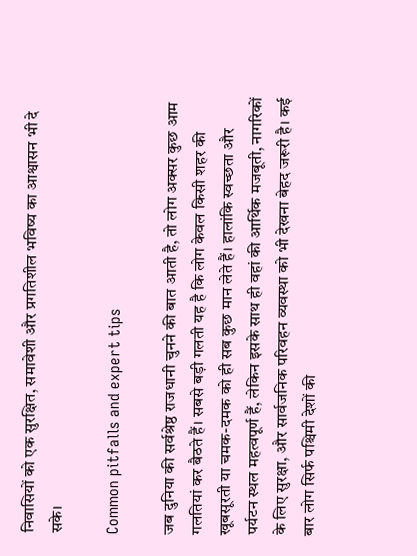निवासियों को एक सुरक्षित, समावेशी और प्रगतिशील भविष्य का आश्वासन भी दे सके।

Common pitfalls and expert tips

जब दुनिया की सर्वश्रेष्ठ राजधानी चुनने की बात आती है, तो लोग अक्सर कुछ आम गलतियां कर बैठते हैं। सबसे बड़ी गलती यह है कि लोग केवल किसी शहर की खूबसूरती या चमक-दमक को ही सब कुछ मान लेते हैं। हालांकि स्वच्छता और पर्यटन स्थल महत्वपूर्ण हैं, लेकिन इसके साथ ही वहां की आर्थिक मजबूती, नागरिकों के लिए सुरक्षा, और सार्वजनिक परिवहन व्यवस्था को भी देखना बेहद जरूरी है। कई बार लोग सिर्फ पश्चिमी देशों की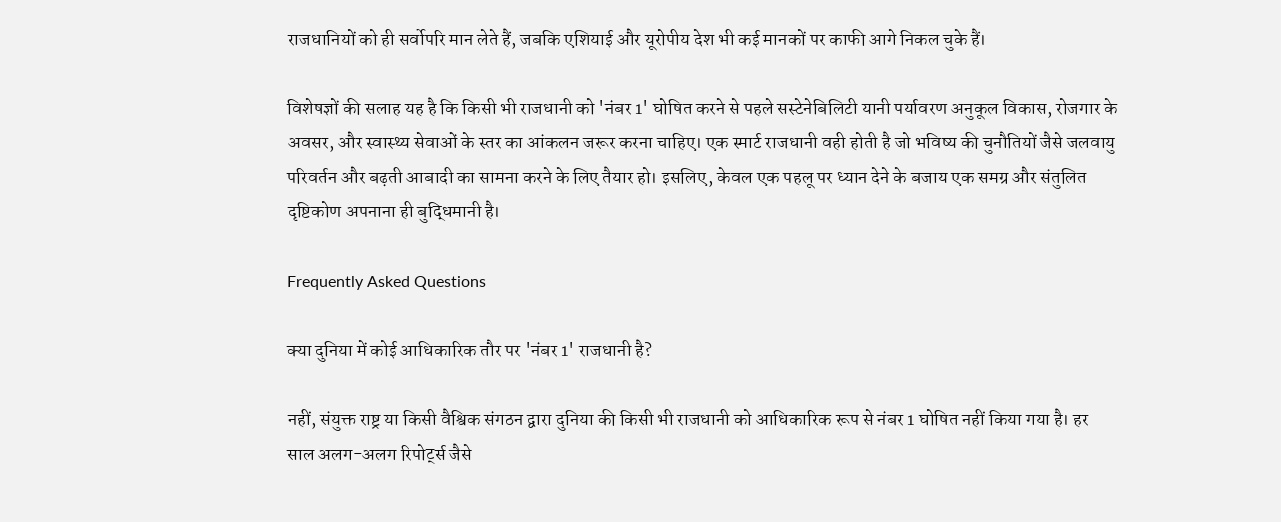राजधानियों को ही सर्वोपरि मान लेते हैं, जबकि एशियाई और यूरोपीय देश भी कई मानकों पर काफी आगे निकल चुके हैं।

विशेषज्ञों की सलाह यह है कि किसी भी राजधानी को 'नंबर 1' घोषित करने से पहले सस्टेनेबिलिटी यानी पर्यावरण अनुकूल विकास, रोजगार के अवसर, और स्वास्थ्य सेवाओं के स्तर का आंकलन जरूर करना चाहिए। एक स्मार्ट राजधानी वही होती है जो भविष्य की चुनौतियों जैसे जलवायु परिवर्तन और बढ़ती आबादी का सामना करने के लिए तैयार हो। इसलिए, केवल एक पहलू पर ध्यान देने के बजाय एक समग्र और संतुलित दृष्टिकोण अपनाना ही बुद्धिमानी है।

Frequently Asked Questions

क्या दुनिया में कोई आधिकारिक तौर पर 'नंबर 1' राजधानी है?

नहीं, संयुक्त राष्ट्र या किसी वैश्विक संगठन द्वारा दुनिया की किसी भी राजधानी को आधिकारिक रूप से नंबर 1 घोषित नहीं किया गया है। हर साल अलग-अलग रिपोर्ट्स जैसे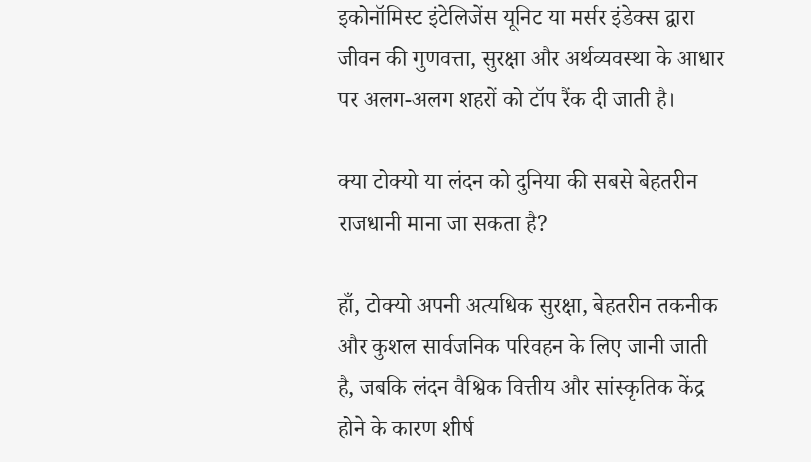इकोनॉमिस्ट इंटेलिजेंस यूनिट या मर्सर इंडेक्स द्वारा जीवन की गुणवत्ता, सुरक्षा और अर्थव्यवस्था के आधार पर अलग-अलग शहरों को टॉप रैंक दी जाती है।

क्या टोक्यो या लंदन को दुनिया की सबसे बेहतरीन राजधानी माना जा सकता है?

हाँ, टोक्यो अपनी अत्यधिक सुरक्षा, बेहतरीन तकनीक और कुशल सार्वजनिक परिवहन के लिए जानी जाती है, जबकि लंदन वैश्विक वित्तीय और सांस्कृतिक केंद्र होने के कारण शीर्ष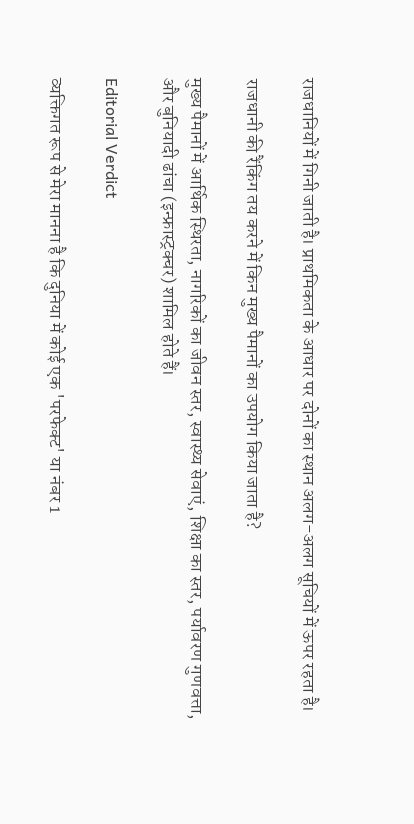राजधानियों में गिनी जाती है। प्राथमिकता के आधार पर दोनों का स्थान अलग-अलग सूचियों में ऊपर रहता है।

राजधानी की रैंकिंग तय करने में किन मुख्य पैमानों का उपयोग किया जाता है?

मुख्य पैमानों में आर्थिक स्थिरता, नागरिकों का जीवन स्तर, स्वास्थ्य सेवाएं, शिक्षा का स्तर, पर्यावरण गुणवत्ता, और बुनियादी ढांचा (इन्फ्रास्ट्रक्चर) शामिल होते हैं।

Editorial Verdict

व्यक्तिगत रूप से मेरा मानना है कि दुनिया में कोई एक 'परफेक्ट' या नंबर 1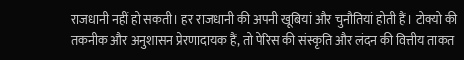राजधानी नहीं हो सकती। हर राजधानी की अपनी खूबियां और चुनौतियां होती हैं। टोक्यो की तकनीक और अनुशासन प्रेरणादायक हैं, तो पेरिस की संस्कृति और लंदन की वित्तीय ताकत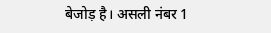बेजोड़ है। असली नंबर 1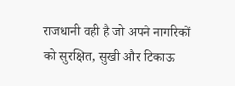राजधानी वही है जो अपने नागरिकों को सुरक्षित, सुखी और टिकाऊ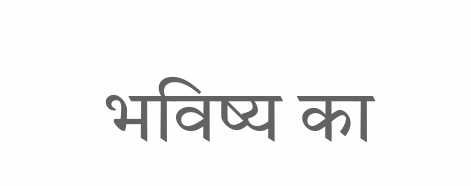भविष्य का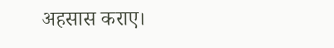अहसास कराए।